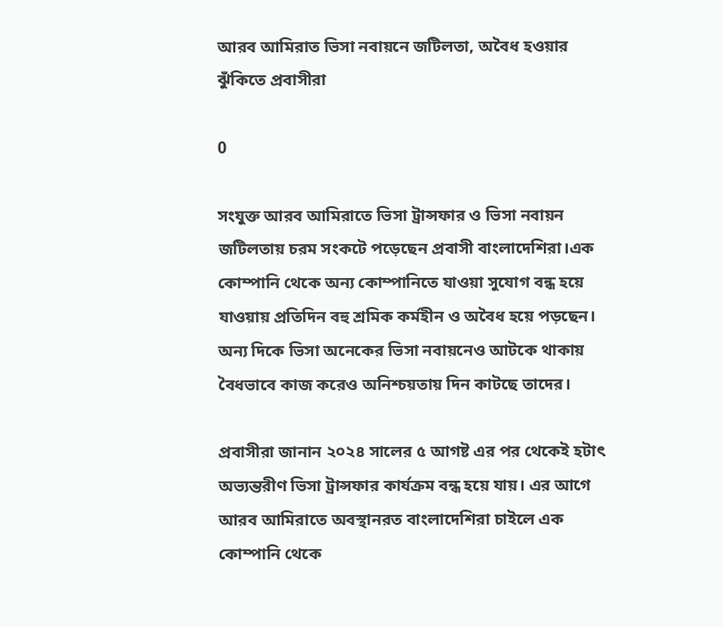আরব আমিরাত ভিসা নবায়নে জটিলতা, অবৈধ হওয়ার ঝুঁকিতে প্রবাসীরা

0

সংযুক্ত আরব আমিরাতে ভিসা ট্রান্সফার ও ভিসা নবায়ন জটিলতায় চরম সংকটে পড়েছেন প্রবাসী বাংলাদেশিরা।এক কোম্পানি থেকে অন্য কোম্পানিতে যাওয়া সুযোগ বন্ধ হয়ে যাওয়ায় প্রতিদিন বহু শ্রমিক কর্মহীন ও অবৈধ হয়ে পড়ছেন। অন্য দিকে ভিসা অনেকের ভিসা নবায়নেও আটকে থাকায় বৈধভাবে কাজ করেও অনিশ্চয়তায় দিন কাটছে তাদের।

প্রবাসীরা জানান ২০২৪ সালের ৫ আগষ্ট এর পর থেকেই হটাৎ অভ্যন্তরীণ ভিসা ট্রান্সফার কার্যক্রম বন্ধ হয়ে যায়। এর আগে আরব আমিরাতে অবস্থানরত বাংলাদেশিরা চাইলে এক কোম্পানি থেকে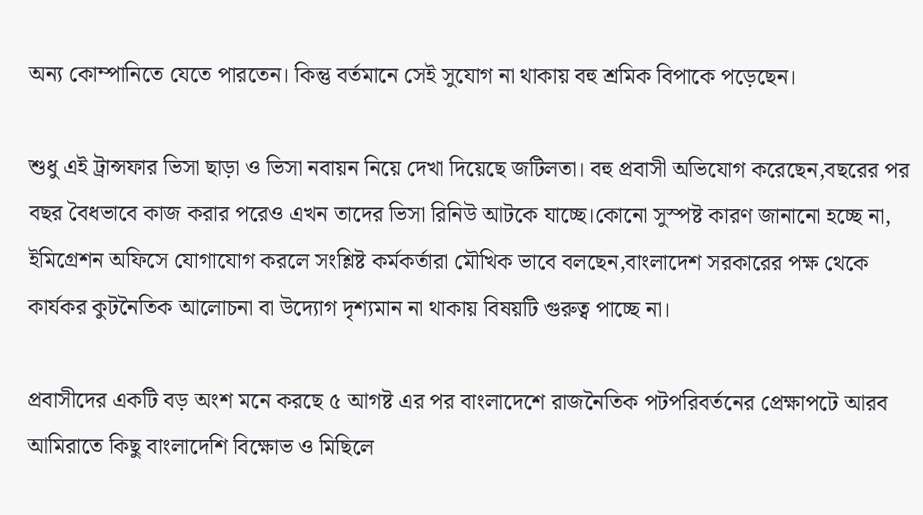অন্য কোম্পানিতে যেতে পারতেন। কিন্তু বর্তমানে সেই সুযোগ না থাকায় বহু শ্রমিক বিপাকে পড়েছেন।

শুধু এই ট্রান্সফার ভিসা ছাড়া ও ভিসা নবায়ন নিয়ে দেখা দিয়েছে জটিলতা। বহু প্রবাসী অভিযোগ করেছেন,বছরের পর বছর বৈধভাবে কাজ করার পরেও এখন তাদের ভিসা রিনিউ আটকে যাচ্ছে।কোনো সুস্পষ্ট কারণ জানানো হচ্ছে না, ইমিগ্রেশন অফিসে যোগাযোগ করলে সংশ্লিষ্ট কর্মকর্তারা মৌখিক ভাবে বলছেন,বাংলাদেশ সরকারের পক্ষ থেকে কার্যকর কুটনৈতিক আলোচনা বা উদ্যোগ দৃশ্যমান না থাকায় বিষয়টি গুরুত্ব পাচ্ছে না।

প্রবাসীদের একটি বড় অংশ মনে করছে ৫ আগষ্ট এর পর বাংলাদেশে রাজনৈতিক পটপরিবর্তনের প্রেক্ষাপটে আরব আমিরাতে কিছু বাংলাদেশি বিক্ষোভ ও মিছিলে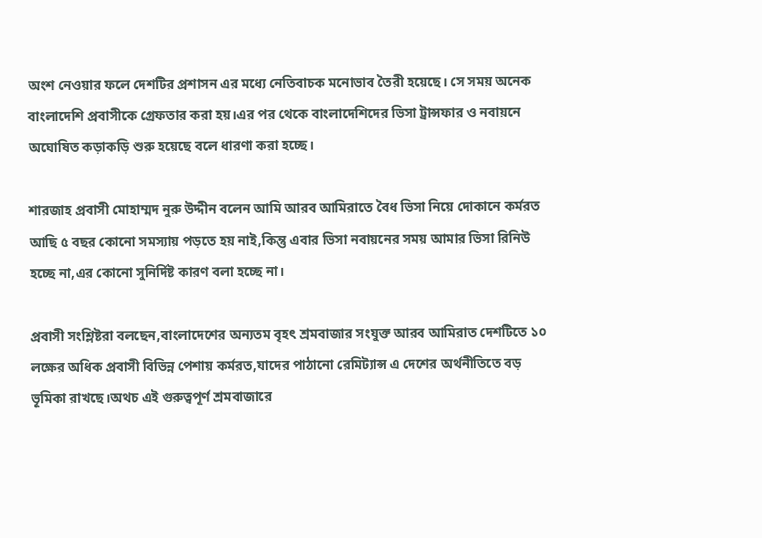অংশ নেওয়ার ফলে দেশটির প্রশাসন এর মধ্যে নেতিবাচক মনোভাব তৈরী হয়েছে। সে সময় অনেক বাংলাদেশি প্রবাসীকে গ্রেফতার করা হয়।এর পর থেকে বাংলাদেশিদের ভিসা ট্রান্সফার ও নবায়নে অঘোষিত কড়াকড়ি শুরু হয়েছে বলে ধারণা করা হচ্ছে।

শারজাহ প্রবাসী মোহাম্মদ নুরু উদ্দীন বলেন আমি আরব আমিরাতে বৈধ ভিসা নিয়ে দোকানে কর্মরত আছি ৫ বছর কোনো সমস্যায় পড়তে হয় নাই,কিন্তু এবার ভিসা নবায়নের সময় আমার ভিসা রিনিউ হচ্ছে না,এর কোনো সুনির্দিষ্ট কারণ বলা হচ্ছে না।

প্রবাসী সংশ্লিষ্টরা বলছেন,বাংলাদেশের অন্যতম বৃহৎ শ্রমবাজার সংযুক্ত আরব আমিরাত দেশটিতে ১০ লক্ষের অধিক প্রবাসী বিভিন্ন পেশায় কর্মরত,যাদের পাঠানো রেমিট্যান্স এ দেশের অর্থনীতিতে বড় ভূমিকা রাখছে।অথচ এই গুরুত্বপূর্ণ শ্রমবাজারে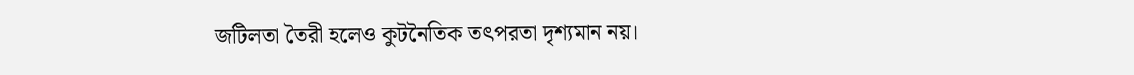জটিলতা তৈরী হলেও কুটনৈতিক তৎপরতা দৃশ্যমান নয়।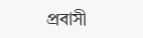প্রবাসী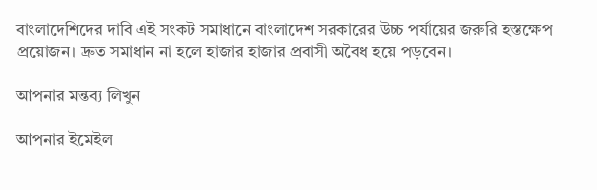বাংলাদেশিদের দাবি এই সংকট সমাধানে বাংলাদেশ সরকারের উচ্চ পর্যায়ের জরুরি হস্তক্ষেপ প্রয়োজন। দ্রুত সমাধান না হলে হাজার হাজার প্রবাসী অবৈধ হয়ে পড়বেন।

আপনার মন্তব্য লিখুন

আপনার ইমেইল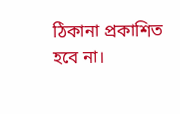ঠিকানা প্রকাশিত হবে না।